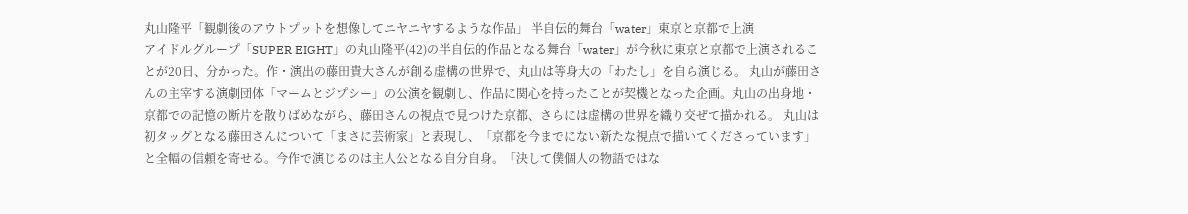丸山隆平「観劇後のアウトプットを想像してニヤニヤするような作品」 半自伝的舞台「water」東京と京都で上演
アイドルグループ「SUPER EIGHT」の丸山隆平(42)の半自伝的作品となる舞台「water」が今秋に東京と京都で上演されることが20日、分かった。作・演出の藤田貴大さんが創る虚構の世界で、丸山は等身大の「わたし」を自ら演じる。 丸山が藤田さんの主宰する演劇団体「マームとジプシー」の公演を観劇し、作品に関心を持ったことが契機となった企画。丸山の出身地・京都での記憶の断片を散りばめながら、藤田さんの視点で見つけた京都、さらには虚構の世界を織り交ぜて描かれる。 丸山は初タッグとなる藤田さんについて「まさに芸術家」と表現し、「京都を今までにない新たな視点で描いてくださっています」と全幅の信頼を寄せる。今作で演じるのは主人公となる自分自身。「決して僕個人の物語ではな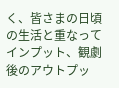く、皆さまの日頃の生活と重なってインプット、観劇後のアウトプッ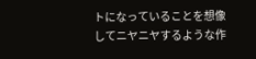トになっていることを想像してニヤニヤするような作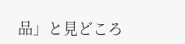品」と見どころ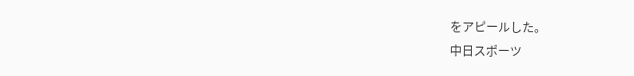をアピールした。
中日スポーツ